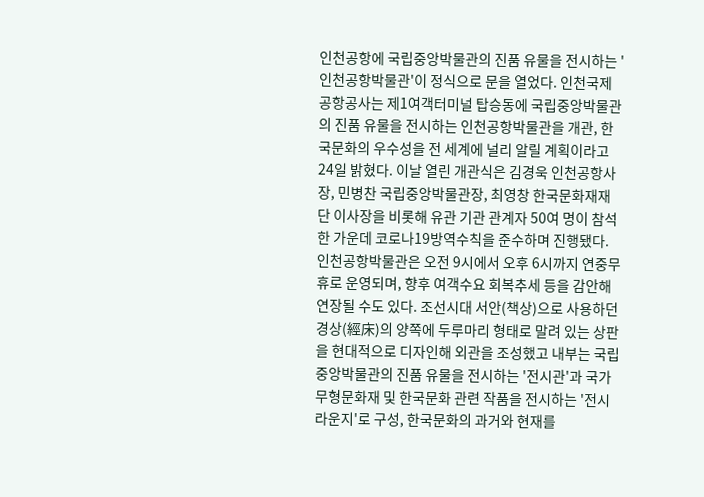인천공항에 국립중앙박물관의 진품 유물을 전시하는 '인천공항박물관'이 정식으로 문을 열었다. 인천국제공항공사는 제1여객터미널 탑승동에 국립중앙박물관의 진품 유물을 전시하는 인천공항박물관을 개관, 한국문화의 우수성을 전 세계에 널리 알릴 계획이라고 24일 밝혔다. 이날 열린 개관식은 김경욱 인천공항사장, 민병찬 국립중앙박물관장, 최영창 한국문화재재단 이사장을 비롯해 유관 기관 관계자 50여 명이 참석한 가운데 코로나19방역수칙을 준수하며 진행됐다. 인천공항박물관은 오전 9시에서 오후 6시까지 연중무휴로 운영되며, 향후 여객수요 회복추세 등을 감안해 연장될 수도 있다. 조선시대 서안(책상)으로 사용하던 경상(經床)의 양쪽에 두루마리 형태로 말려 있는 상판을 현대적으로 디자인해 외관을 조성했고 내부는 국립중앙박물관의 진품 유물을 전시하는 '전시관'과 국가무형문화재 및 한국문화 관련 작품을 전시하는 '전시라운지'로 구성, 한국문화의 과거와 현재를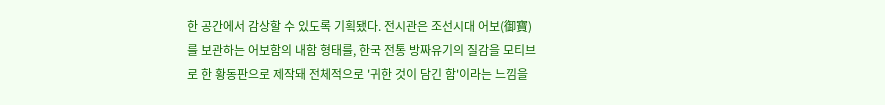한 공간에서 감상할 수 있도록 기획됐다. 전시관은 조선시대 어보(御寶)를 보관하는 어보함의 내함 형태를, 한국 전통 방짜유기의 질감을 모티브로 한 황동판으로 제작돼 전체적으로 '귀한 것이 담긴 함'이라는 느낌을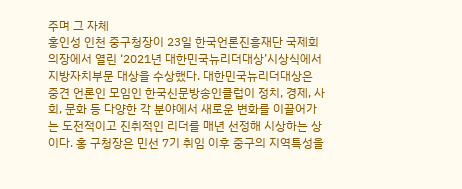주며 그 자체
홍인성 인천 중구청장이 23일 한국언론진흥재단 국제회의장에서 열린 ‘2021년 대한민국뉴리더대상’시상식에서 지방자치부문 대상을 수상했다. 대한민국뉴리더대상은 중견 언론인 모임인 한국신문방송인클럽이 정치, 경제, 사회, 문화 등 다양한 각 분야에서 새로운 변화를 이끌어가는 도전적이고 진취적인 리더를 매년 선정해 시상하는 상이다. 홍 구청장은 민선 7기 취임 이후 중구의 지역특성을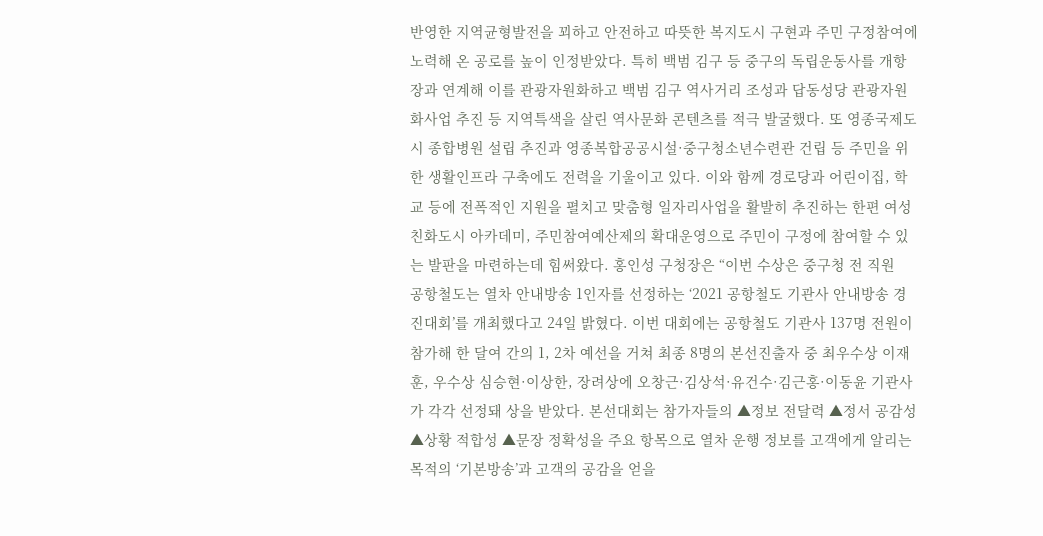반영한 지역균형발전을 꾀하고 안전하고 따뜻한 복지도시 구현과 주민 구정참여에 노력해 온 공로를 높이 인정받았다. 특히 백범 김구 등 중구의 독립운동사를 개항장과 연계해 이를 관광자원화하고 백범 김구 역사거리 조성과 답동성당 관광자원화사업 추진 등 지역특색을 살린 역사문화 콘텐츠를 적극 발굴했다. 또 영종국제도시 종합병원 설립 추진과 영종복합공공시설·중구청소년수련관 건립 등 주민을 위한 생활인프라 구축에도 전력을 기울이고 있다. 이와 함께 경로당과 어린이집, 학교 등에 전폭적인 지원을 펼치고 맞춤형 일자리사업을 활발히 추진하는 한편 여성친화도시 아카데미, 주민참여예산제의 확대운영으로 주민이 구정에 참여할 수 있는 발판을 마련하는데 힘써왔다. 홍인성 구청장은 “이번 수상은 중구청 전 직원
공항철도는 열차 안내방송 1인자를 선정하는 ‘2021 공항철도 기관사 안내방송 경진대회’를 개최했다고 24일 밝혔다. 이번 대회에는 공항철도 기관사 137명 전원이 참가해 한 달여 간의 1, 2차 예선을 거쳐 최종 8명의 본선진출자 중 최우수상 이재훈, 우수상 심승현·이상한, 장려상에 오창근·김상석·유건수·김근홍·이동윤 기관사가 각각 선정돼 상을 받았다. 본선대회는 참가자들의 ▲정보 전달력 ▲정서 공감성 ▲상황 적합성 ▲문장 정확성을 주요 항목으로 열차 운행 정보를 고객에게 알리는 목적의 ‘기본방송’과 고객의 공감을 얻을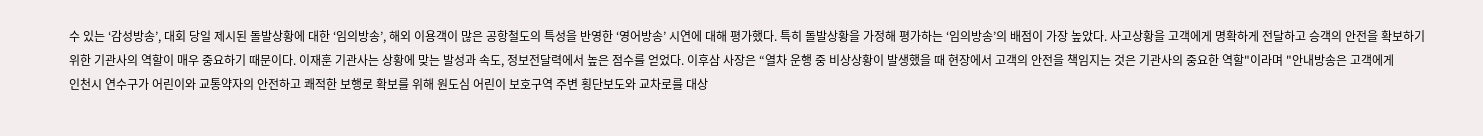수 있는 ‘감성방송’, 대회 당일 제시된 돌발상황에 대한 ‘임의방송’, 해외 이용객이 많은 공항철도의 특성을 반영한 ‘영어방송’ 시연에 대해 평가했다. 특히 돌발상황을 가정해 평가하는 ‘임의방송’의 배점이 가장 높았다. 사고상황을 고객에게 명확하게 전달하고 승객의 안전을 확보하기 위한 기관사의 역할이 매우 중요하기 때문이다. 이재훈 기관사는 상황에 맞는 발성과 속도, 정보전달력에서 높은 점수를 얻었다. 이후삼 사장은 “열차 운행 중 비상상황이 발생했을 때 현장에서 고객의 안전을 책임지는 것은 기관사의 중요한 역할"이라며 "안내방송은 고객에게
인천시 연수구가 어린이와 교통약자의 안전하고 쾌적한 보행로 확보를 위해 원도심 어린이 보호구역 주변 횡단보도와 교차로를 대상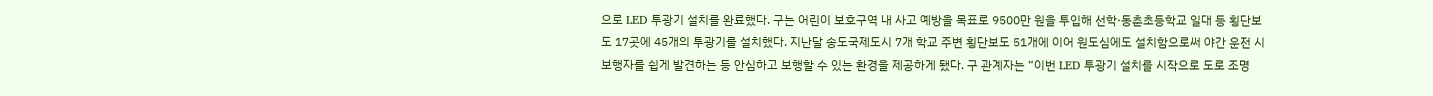으로 LED 투광기 설치를 완료했다. 구는 어린이 보호구역 내 사고 예방을 목표로 9500만 원을 투입해 선학·동춘초등학교 일대 등 횡단보도 17곳에 45개의 투광기를 설치했다. 지난달 송도국제도시 7개 학교 주변 횡단보도 51개에 이어 원도심에도 설치함으로써 야간 운전 시 보행자를 쉽게 발견하는 등 안심하고 보행할 수 있는 환경을 제공하게 됐다. 구 관계자는 “이번 LED 투광기 설치를 시작으로 도로 조명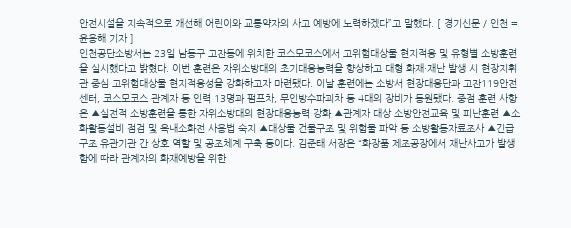안전시설을 지속적으로 개선해 어린이와 교통약자의 사고 예방에 노력하겠다”고 말했다. [ 경기신문 / 인천 = 윤용해 기자 ]
인천공단소방서는 23일 남동구 고잔동에 위치한 코스모코스에서 고위험대상물 현지적응 및 유형별 소방훈련을 실시했다고 밝혔다. 이번 훈련은 자위소방대의 초기대응능력을 향상하고 대형 화재·재난 발생 시 현장지휘관 중심 고위험대상물 현지적응성을 강화하고자 마련됐다. 이날 훈련에는 소방서 현장대응단과 고잔119안전센터, 코스모코스 관계자 등 인력 13명과 펌프차, 무인방수파괴차 등 4대의 장비가 동원됐다. 중점 훈련 사항은 ▲실전적 소방훈련을 통한 자위소방대의 현장대응능력 강화 ▲관계자 대상 소방안전교육 및 피난훈련 ▲소화활동설비 점검 및 옥내소화전 사용법 숙지 ▲대상물 건물구조 및 위험물 파악 등 소방활동자료조사 ▲긴급구조 유관기관 간 상호 역할 및 공조체계 구축 등이다. 김준태 서장은 “화장품 제조공장에서 재난사고가 발생함에 따라 관계자의 화재예방을 위한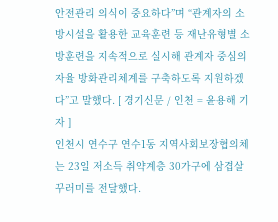안전관리 의식이 중요하다”며 “관계자의 소방시설을 활용한 교육훈련 등 재난유형별 소방훈련을 지속적으로 실시해 관계자 중심의 자율 방화관리체계를 구축하도록 지원하겠다”고 말했다. [ 경기신문 / 인천 = 윤용해 기자 ]
인천시 연수구 연수1동 지역사회보장협의체는 23일 저소득 취약계층 30가구에 삼겹살 꾸러미를 전달했다.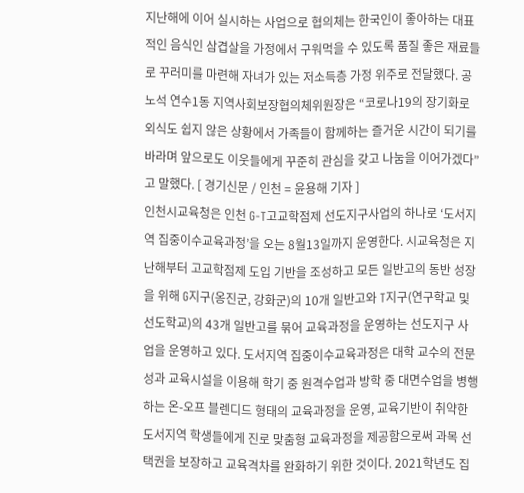지난해에 이어 실시하는 사업으로 협의체는 한국인이 좋아하는 대표적인 음식인 삼겹살을 가정에서 구워먹을 수 있도록 품질 좋은 재료들로 꾸러미를 마련해 자녀가 있는 저소득층 가정 위주로 전달했다. 공노석 연수1동 지역사회보장협의체위원장은 “코로나19의 장기화로 외식도 쉽지 않은 상황에서 가족들이 함께하는 즐거운 시간이 되기를 바라며 앞으로도 이웃들에게 꾸준히 관심을 갖고 나눔을 이어가겠다”고 말했다. [ 경기신문 / 인천 = 윤용해 기자 ]
인천시교육청은 인천 G-T고교학점제 선도지구사업의 하나로 ‘도서지역 집중이수교육과정’을 오는 8월13일까지 운영한다. 시교육청은 지난해부터 고교학점제 도입 기반을 조성하고 모든 일반고의 동반 성장을 위해 G지구(옹진군, 강화군)의 10개 일반고와 T지구(연구학교 및 선도학교)의 43개 일반고를 묶어 교육과정을 운영하는 선도지구 사업을 운영하고 있다. 도서지역 집중이수교육과정은 대학 교수의 전문성과 교육시설을 이용해 학기 중 원격수업과 방학 중 대면수업을 병행하는 온-오프 블렌디드 형태의 교육과정을 운영, 교육기반이 취약한 도서지역 학생들에게 진로 맞춤형 교육과정을 제공함으로써 과목 선택권을 보장하고 교육격차를 완화하기 위한 것이다. 2021학년도 집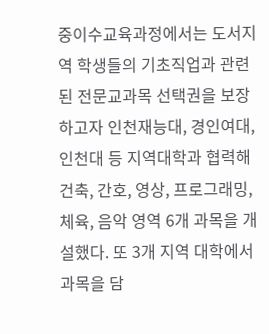중이수교육과정에서는 도서지역 학생들의 기초직업과 관련된 전문교과목 선택권을 보장하고자 인천재능대, 경인여대, 인천대 등 지역대학과 협력해 건축, 간호, 영상, 프로그래밍, 체육, 음악 영역 6개 과목을 개설했다. 또 3개 지역 대학에서 과목을 담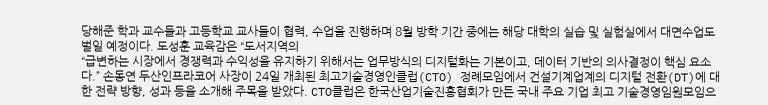당해준 학과 교수들과 고등학교 교사들이 협력, 수업을 진행하며 8월 방학 기간 중에는 해당 대학의 실습 및 실험실에서 대면수업도 벌일 예정이다. 도성훈 교육감은 “도서지역의
“급변하는 시장에서 경쟁력과 수익성을 유지하기 위해서는 업무방식의 디지털화는 기본이고, 데이터 기반의 의사결정이 핵심 요소다.” 손동연 두산인프라코어 사장이 24일 개최된 최고기술경영인클럽(CTO) 정례모임에서 건설기계업계의 디지털 전환(DT)에 대한 전략 방향, 성과 등을 소개해 주목을 받았다. CTO클럽은 한국산업기술진흥협회가 만든 국내 주요 기업 최고 기술경영임원모임으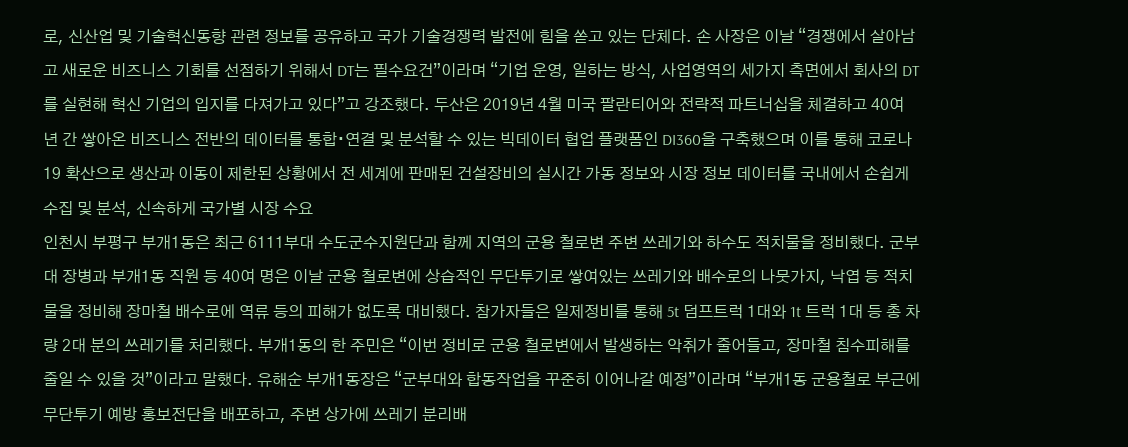로, 신산업 및 기술혁신동향 관련 정보를 공유하고 국가 기술경쟁력 발전에 힘을 쏟고 있는 단체다. 손 사장은 이날 “경쟁에서 살아남고 새로운 비즈니스 기회를 선점하기 위해서 DT는 필수요건”이라며 “기업 운영, 일하는 방식, 사업영역의 세가지 측면에서 회사의 DT를 실현해 혁신 기업의 입지를 다져가고 있다”고 강조했다. 두산은 2019년 4월 미국 팔란티어와 전략적 파트너십을 체결하고 40여 년 간 쌓아온 비즈니스 전반의 데이터를 통합∙연결 및 분석할 수 있는 빅데이터 협업 플랫폼인 DI360을 구축했으며 이를 통해 코로나19 확산으로 생산과 이동이 제한된 상황에서 전 세계에 판매된 건설장비의 실시간 가동 정보와 시장 정보 데이터를 국내에서 손쉽게 수집 및 분석, 신속하게 국가별 시장 수요
인천시 부평구 부개1동은 최근 6111부대 수도군수지원단과 함께 지역의 군용 철로변 주변 쓰레기와 하수도 적치물을 정비했다. 군부대 장병과 부개1동 직원 등 40여 명은 이날 군용 철로변에 상습적인 무단투기로 쌓여있는 쓰레기와 배수로의 나뭇가지, 낙엽 등 적치물을 정비해 장마철 배수로에 역류 등의 피해가 없도록 대비했다. 참가자들은 일제정비를 통해 5t 덤프트럭 1대와 1t 트럭 1대 등 총 차량 2대 분의 쓰레기를 처리했다. 부개1동의 한 주민은 “이번 정비로 군용 철로변에서 발생하는 악취가 줄어들고, 장마철 침수피해를 줄일 수 있을 것”이라고 말했다. 유해순 부개1동장은 “군부대와 합동작업을 꾸준히 이어나갈 예정”이라며 “부개1동 군용철로 부근에 무단투기 예방 홍보전단을 배포하고, 주변 상가에 쓰레기 분리배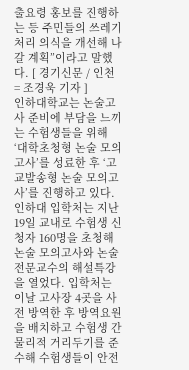출요령 홍보를 진행하는 등 주민들의 쓰레기 처리 의식을 개선해 나갈 계획”이라고 말했다. [ 경기신문 / 인천 = 조경욱 기자 ]
인하대학교는 논술고사 준비에 부담을 느끼는 수험생들을 위해 ‘대학초청형 논술 모의고사’를 성료한 후 ‘고교발송형 논술 모의고사’를 진행하고 있다. 인하대 입학처는 지난 19일 교내로 수험생 신청자 160명을 초청해 논술 모의고사와 논술전문교수의 해설특강을 열었다. 입학처는 이날 고사장 4곳을 사전 방역한 후 방역요원을 배치하고 수험생 간 물리적 거리두기를 준수해 수험생들이 안전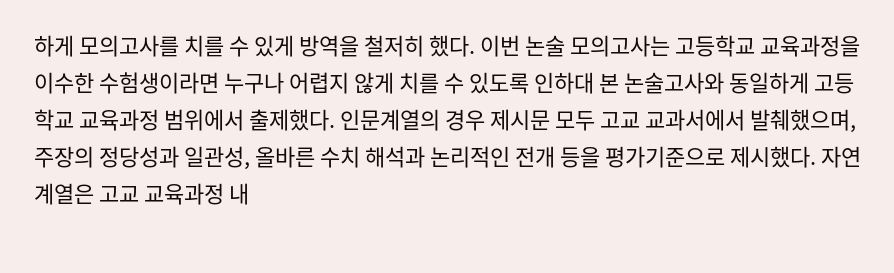하게 모의고사를 치를 수 있게 방역을 철저히 했다. 이번 논술 모의고사는 고등학교 교육과정을 이수한 수험생이라면 누구나 어렵지 않게 치를 수 있도록 인하대 본 논술고사와 동일하게 고등학교 교육과정 범위에서 출제했다. 인문계열의 경우 제시문 모두 고교 교과서에서 발췌했으며, 주장의 정당성과 일관성, 올바른 수치 해석과 논리적인 전개 등을 평가기준으로 제시했다. 자연계열은 고교 교육과정 내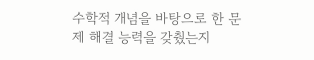수학적 개념을 바탕으로 한 문제 해결 능력을 갖췄는지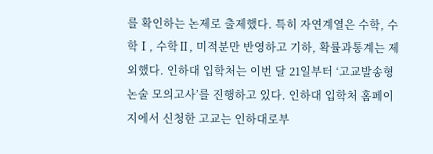를 확인하는 논제로 출제했다. 특히 자연계열은 수학, 수학Ⅰ, 수학Ⅱ, 미적분만 반영하고 기하, 확률과통계는 제외했다. 인하대 입학처는 이번 달 21일부터 ‘고교발송형 논술 모의고사’를 진행하고 있다. 인하대 입학처 홈페이지에서 신청한 고교는 인하대로부